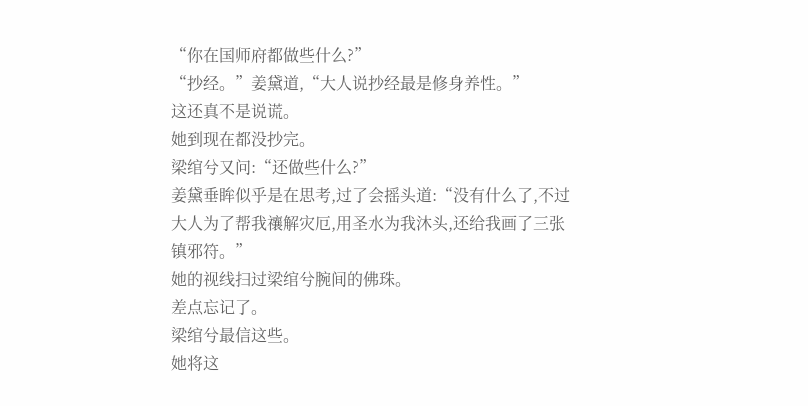“你在国师府都做些什么?”
“抄经。”姜黛道,“大人说抄经最是修身养性。”
这还真不是说谎。
她到现在都没抄完。
梁绾兮又问:“还做些什么?”
姜黛垂眸似乎是在思考,过了会摇头道:“没有什么了,不过大人为了帮我禳解灾厄,用圣水为我沐头,还给我画了三张镇邪符。”
她的视线扫过梁绾兮腕间的佛珠。
差点忘记了。
梁绾兮最信这些。
她将这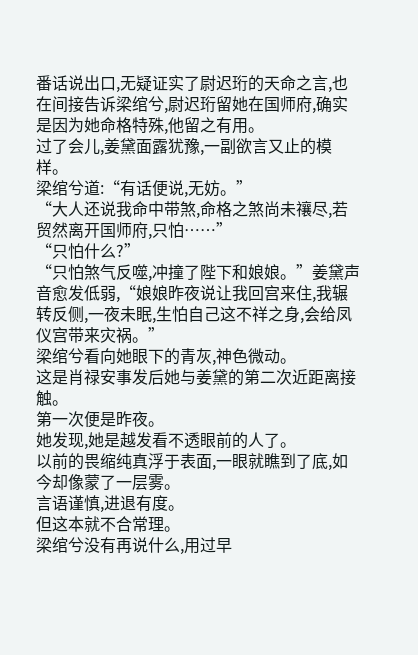番话说出口,无疑证实了尉迟珩的天命之言,也在间接告诉梁绾兮,尉迟珩留她在国师府,确实是因为她命格特殊,他留之有用。
过了会儿,姜黛面露犹豫,一副欲言又止的模样。
梁绾兮道:“有话便说,无妨。”
“大人还说我命中带煞,命格之煞尚未禳尽,若贸然离开国师府,只怕……”
“只怕什么?”
“只怕煞气反噬,冲撞了陛下和娘娘。”姜黛声音愈发低弱,“娘娘昨夜说让我回宫来住,我辗转反侧,一夜未眠,生怕自己这不祥之身,会给凤仪宫带来灾祸。”
梁绾兮看向她眼下的青灰,神色微动。
这是肖禄安事发后她与姜黛的第二次近距离接触。
第一次便是昨夜。
她发现,她是越发看不透眼前的人了。
以前的畏缩纯真浮于表面,一眼就瞧到了底,如今却像蒙了一层雾。
言语谨慎,进退有度。
但这本就不合常理。
梁绾兮没有再说什么,用过早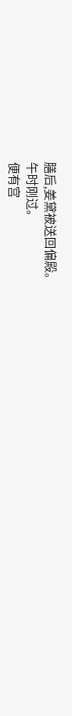膳后,姜黛被送回偏殿。
午时刚过。
便有宫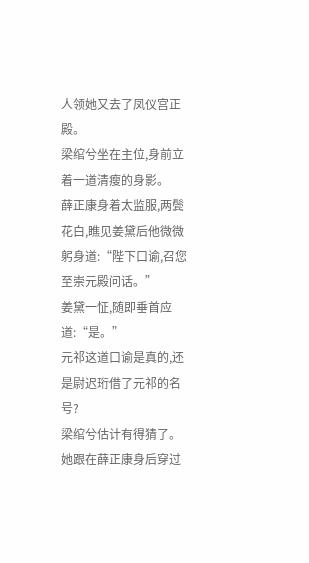人领她又去了凤仪宫正殿。
梁绾兮坐在主位,身前立着一道清瘦的身影。
薛正康身着太监服,两鬓花白,瞧见姜黛后他微微躬身道:“陛下口谕,召您至崇元殿问话。”
姜黛一怔,随即垂首应道:“是。”
元祁这道口谕是真的,还是尉迟珩借了元祁的名号?
梁绾兮估计有得猜了。
她跟在薛正康身后穿过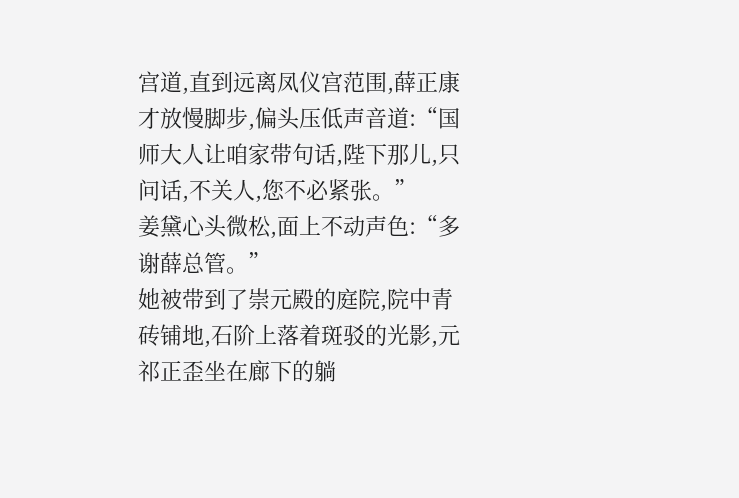宫道,直到远离凤仪宫范围,薛正康才放慢脚步,偏头压低声音道:“国师大人让咱家带句话,陛下那儿,只问话,不关人,您不必紧张。”
姜黛心头微松,面上不动声色:“多谢薛总管。”
她被带到了崇元殿的庭院,院中青砖铺地,石阶上落着斑驳的光影,元祁正歪坐在廊下的躺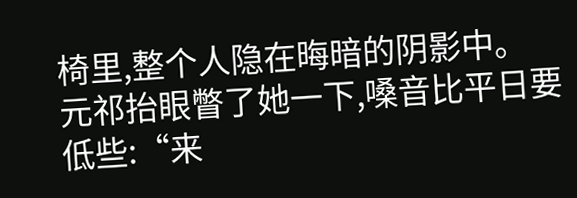椅里,整个人隐在晦暗的阴影中。
元祁抬眼瞥了她一下,嗓音比平日要低些:“来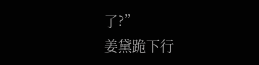了?”
姜黛跪下行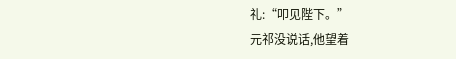礼:“叩见陛下。”
元祁没说话,他望着